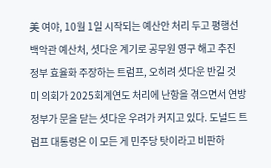美 여야, 10월 1일 시작되는 예산안 처리 두고 평행선
백악관 예산처, 셧다운 계기로 공무원 영구 해고 추진
정부 효율화 주장하는 트럼프, 오히려 셧다운 반길 것
미 의회가 2025회계연도 처리에 난항을 겪으면서 연방정부가 문을 닫는 셧다운 우려가 커지고 있다. 도널드 트럼프 대통령은 이 모든 게 민주당 탓이라고 비판하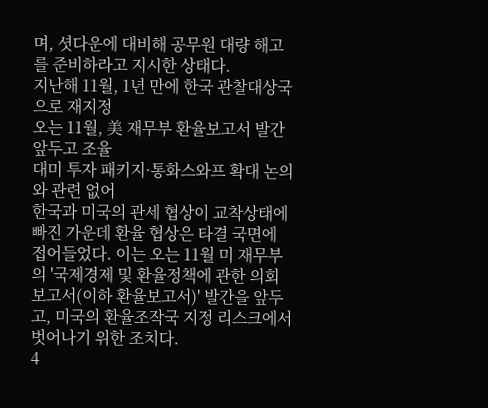며, 셧다운에 대비해 공무원 대량 해고를 준비하라고 지시한 상태다.
지난해 11월, 1년 만에 한국 관찰대상국으로 재지정
오는 11월, 美 재무부 환율보고서 발간 앞두고 조율
대미 투자 패키지·통화스와프 확대 논의와 관련 없어
한국과 미국의 관세 협상이 교착상태에 빠진 가운데 환율 협상은 타결 국면에 접어들었다. 이는 오는 11월 미 재무부의 '국제경제 및 환율정책에 관한 의회 보고서(이하 환율보고서)' 발간을 앞두고, 미국의 환율조작국 지정 리스크에서 벗어나기 위한 조치다.
4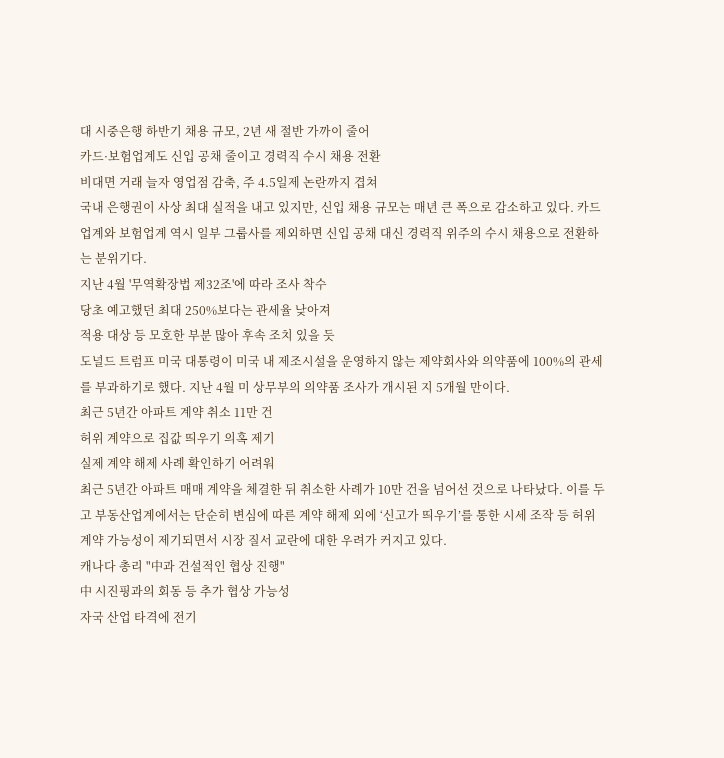대 시중은행 하반기 채용 규모, 2년 새 절반 가까이 줄어
카드·보험업계도 신입 공채 줄이고 경력직 수시 채용 전환
비대면 거래 늘자 영업점 감축, 주 4.5일제 논란까지 겹쳐
국내 은행권이 사상 최대 실적을 내고 있지만, 신입 채용 규모는 매년 큰 폭으로 감소하고 있다. 카드업계와 보험업계 역시 일부 그룹사를 제외하면 신입 공채 대신 경력직 위주의 수시 채용으로 전환하는 분위기다.
지난 4월 '무역확장법 제32조'에 따라 조사 착수
당초 예고했던 최대 250%보다는 관세율 낮아져
적용 대상 등 모호한 부분 많아 후속 조치 있을 듯
도널드 트럼프 미국 대통령이 미국 내 제조시설을 운영하지 않는 제약회사와 의약품에 100%의 관세를 부과하기로 했다. 지난 4월 미 상무부의 의약품 조사가 개시된 지 5개월 만이다.
최근 5년간 아파트 계약 취소 11만 건
허위 계약으로 집값 띄우기 의혹 제기
실제 계약 해제 사례 확인하기 어려워
최근 5년간 아파트 매매 계약을 체결한 뒤 취소한 사례가 10만 건을 넘어선 것으로 나타났다. 이를 두고 부동산업계에서는 단순히 변심에 따른 계약 해제 외에 ‘신고가 띄우기’를 통한 시세 조작 등 허위 계약 가능성이 제기되면서 시장 질서 교란에 대한 우려가 커지고 있다.
캐나다 총리 "中과 건설적인 협상 진행"
中 시진핑과의 회동 등 추가 협상 가능성
자국 산업 타격에 전기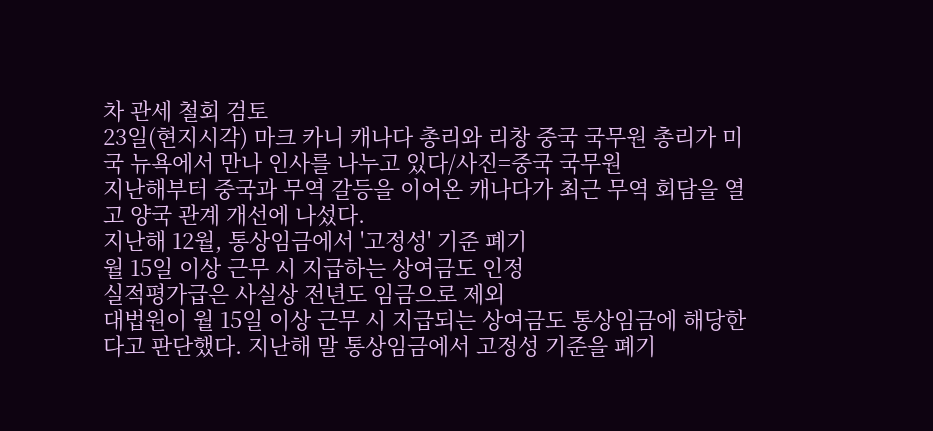차 관세 철회 검토
23일(현지시각) 마크 카니 캐나다 총리와 리창 중국 국무원 총리가 미국 뉴욕에서 만나 인사를 나누고 있다/사진=중국 국무원
지난해부터 중국과 무역 갈등을 이어온 캐나다가 최근 무역 회담을 열고 양국 관계 개선에 나섰다.
지난해 12월, 통상임금에서 '고정성' 기준 폐기
월 15일 이상 근무 시 지급하는 상여금도 인정
실적평가급은 사실상 전년도 임금으로 제외
대법원이 월 15일 이상 근무 시 지급되는 상여금도 통상임금에 해당한다고 판단했다. 지난해 말 통상임금에서 고정성 기준을 폐기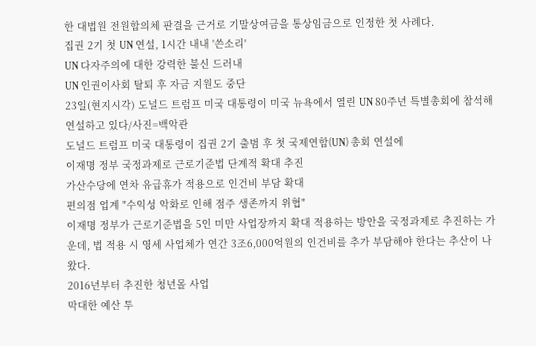한 대법원 전원합의체 판결을 근거로 기말상여금을 통상임금으로 인정한 첫 사례다.
집권 2기 첫 UN 연설, 1시간 내내 '쓴소리'
UN 다자주의에 대한 강력한 불신 드러내
UN 인권이사회 탈퇴 후 자금 지원도 중단
23일(현지시각) 도널드 트럼프 미국 대통령이 미국 뉴욕에서 열린 UN 80주년 특별총회에 참석해 연설하고 있다/사진=백악관
도널드 트럼프 미국 대통령이 집권 2기 출범 후 첫 국제연합(UN) 총회 연설에
이재명 정부 국정과제로 근로기준법 단계적 확대 추진
가산수당에 연차 유급휴가 적용으로 인건비 부담 확대
편의점 업계 "수익성 악화로 인해 점주 생존까지 위협"
이재명 정부가 근로기준법을 5인 미만 사업장까지 확대 적용하는 방안을 국정과제로 추진하는 가운데, 법 적용 시 영세 사업체가 연간 3조6,000억원의 인건비를 추가 부담해야 한다는 추산이 나왔다.
2016년부터 추진한 청년몰 사업
막대한 예산 투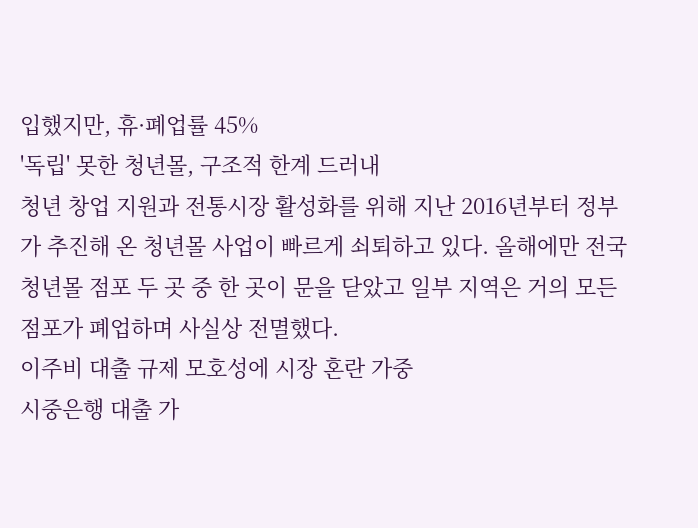입했지만, 휴·폐업률 45%
'독립' 못한 청년몰, 구조적 한계 드러내
청년 창업 지원과 전통시장 활성화를 위해 지난 2016년부터 정부가 추진해 온 청년몰 사업이 빠르게 쇠퇴하고 있다. 올해에만 전국 청년몰 점포 두 곳 중 한 곳이 문을 닫았고 일부 지역은 거의 모든 점포가 폐업하며 사실상 전멸했다.
이주비 대출 규제 모호성에 시장 혼란 가중
시중은행 대출 가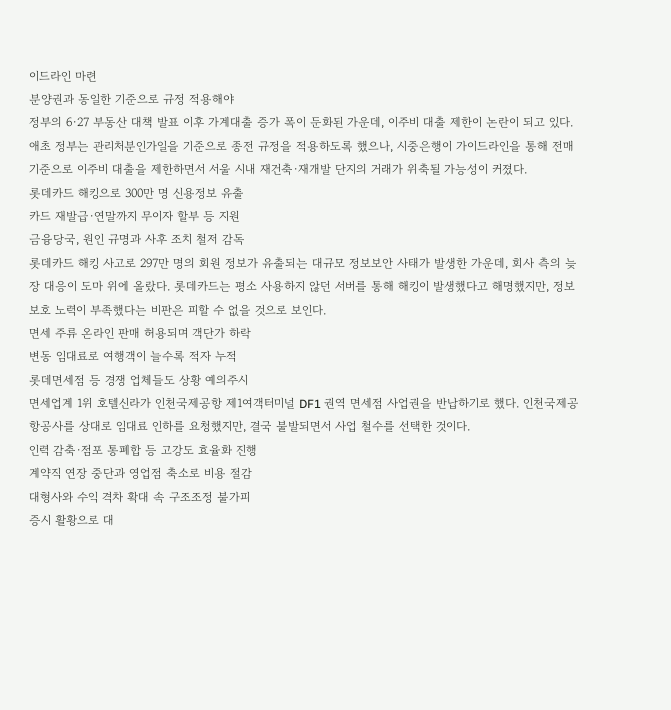이드라인 마련
분양권과 동일한 기준으로 규정 적용해야
정부의 6·27 부동산 대책 발표 이후 가계대출 증가 폭이 둔화된 가운데, 이주비 대출 제한이 논란이 되고 있다. 애초 정부는 관리처분인가일을 기준으로 종전 규정을 적용하도록 했으나, 시중은행이 가이드라인을 통해 전매 기준으로 이주비 대출을 제한하면서 서울 시내 재건축·재개발 단지의 거래가 위축될 가능성이 커졌다.
롯데카드 해킹으로 300만 명 신용정보 유출
카드 재발급·연말까지 무이자 할부 등 지원
금융당국, 원인 규명과 사후 조치 철저 감독
롯데카드 해킹 사고로 297만 명의 회원 정보가 유출되는 대규모 정보보안 사태가 발생한 가운데, 회사 측의 늦장 대응이 도마 위에 올랐다. 롯데카드는 평소 사용하지 않던 서버를 통해 해킹이 발생했다고 해명했지만, 정보보호 노력이 부족했다는 비판은 피할 수 없을 것으로 보인다.
면세 주류 온라인 판매 허용되며 객단가 하락
변동 임대료로 여행객이 늘수록 적자 누적
롯데면세점 등 경쟁 업체들도 상황 예의주시
면세업계 1위 호텔신라가 인천국제공항 제1여객터미널 DF1 권역 면세점 사업권을 반납하기로 했다. 인천국제공항공사를 상대로 임대료 인하를 요청했지만, 결국 불발되면서 사업 철수를 선택한 것이다.
인력 감축·점포 통폐합 등 고강도 효율화 진행
계약직 연장 중단과 영업점 축소로 비용 절감
대형사와 수익 격차 확대 속 구조조정 불가피
증시 활황으로 대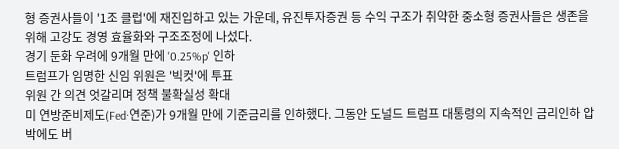형 증권사들이 '1조 클럽'에 재진입하고 있는 가운데, 유진투자증권 등 수익 구조가 취약한 중소형 증권사들은 생존을 위해 고강도 경영 효율화와 구조조정에 나섰다.
경기 둔화 우려에 9개월 만에 '0.25%p' 인하
트럼프가 임명한 신임 위원은 '빅컷'에 투표
위원 간 의견 엇갈리며 정책 불확실성 확대
미 연방준비제도(Fed·연준)가 9개월 만에 기준금리를 인하했다. 그동안 도널드 트럼프 대통령의 지속적인 금리인하 압박에도 버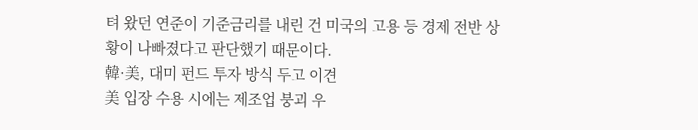텨 왔던 연준이 기준금리를 내린 건 미국의 고용 등 경제 전반 상황이 나빠졌다고 판단했기 때문이다.
韓·美, 대미 펀드 투자 방식 두고 이견
美 입장 수용 시에는 제조업 붕괴 우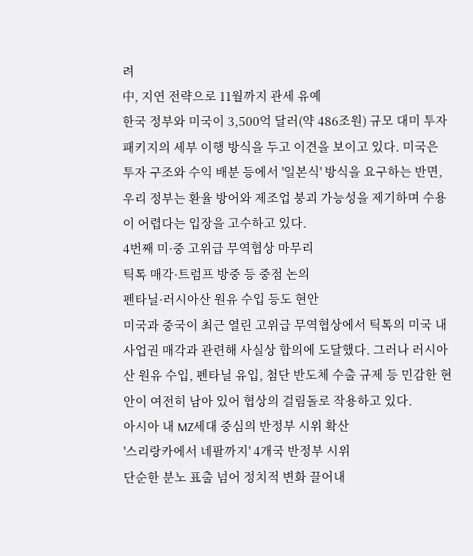려
中, 지연 전략으로 11월까지 관세 유예
한국 정부와 미국이 3,500억 달러(약 486조원) 규모 대미 투자 패키지의 세부 이행 방식을 두고 이견을 보이고 있다. 미국은 투자 구조와 수익 배분 등에서 '일본식' 방식을 요구하는 반면, 우리 정부는 환율 방어와 제조업 붕괴 가능성을 제기하며 수용이 어렵다는 입장을 고수하고 있다.
4번째 미·중 고위급 무역협상 마무리
틱톡 매각·트럼프 방중 등 중점 논의
펜타닐·러시아산 원유 수입 등도 현안
미국과 중국이 최근 열린 고위급 무역협상에서 틱톡의 미국 내 사업권 매각과 관련해 사실상 합의에 도달했다. 그러나 러시아산 원유 수입, 펜타닐 유입, 첨단 반도체 수출 규제 등 민감한 현안이 여전히 남아 있어 협상의 걸림돌로 작용하고 있다.
아시아 내 MZ세대 중심의 반정부 시위 확산
'스리랑카에서 네팔까지' 4개국 반정부 시위
단순한 분노 표출 넘어 정치적 변화 끌어내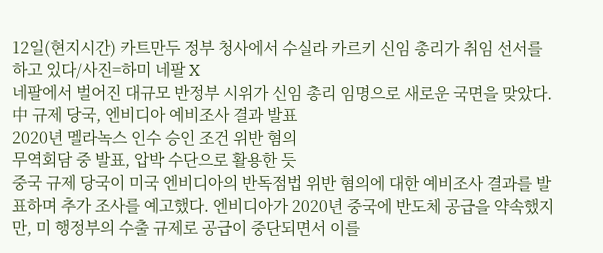12일(현지시간) 카트만두 정부 청사에서 수실라 카르키 신임 총리가 취임 선서를 하고 있다/사진=하미 네팔 X
네팔에서 벌어진 대규모 반정부 시위가 신임 총리 임명으로 새로운 국면을 맞았다.
中 규제 당국, 엔비디아 예비조사 결과 발표
2020년 멜라녹스 인수 승인 조건 위반 혐의
무역회담 중 발표, 압박 수단으로 활용한 듯
중국 규제 당국이 미국 엔비디아의 반독점법 위반 혐의에 대한 예비조사 결과를 발표하며 추가 조사를 예고했다. 엔비디아가 2020년 중국에 반도체 공급을 약속했지만, 미 행정부의 수출 규제로 공급이 중단되면서 이를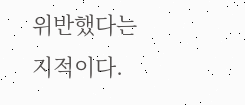위반했다는 지적이다.